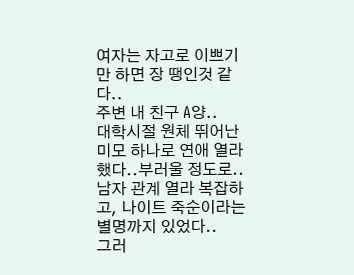여자는 자고로 이쁘기만 하면 장 땡인것 같다..
주변 내 친구 A양..
대학시절 원체 뛰어난 미모 하나로 연애 열라 했다..부러울 정도로..
남자 관계 열라 복잡하고, 나이트 죽순이라는 별명까지 있었다..
그러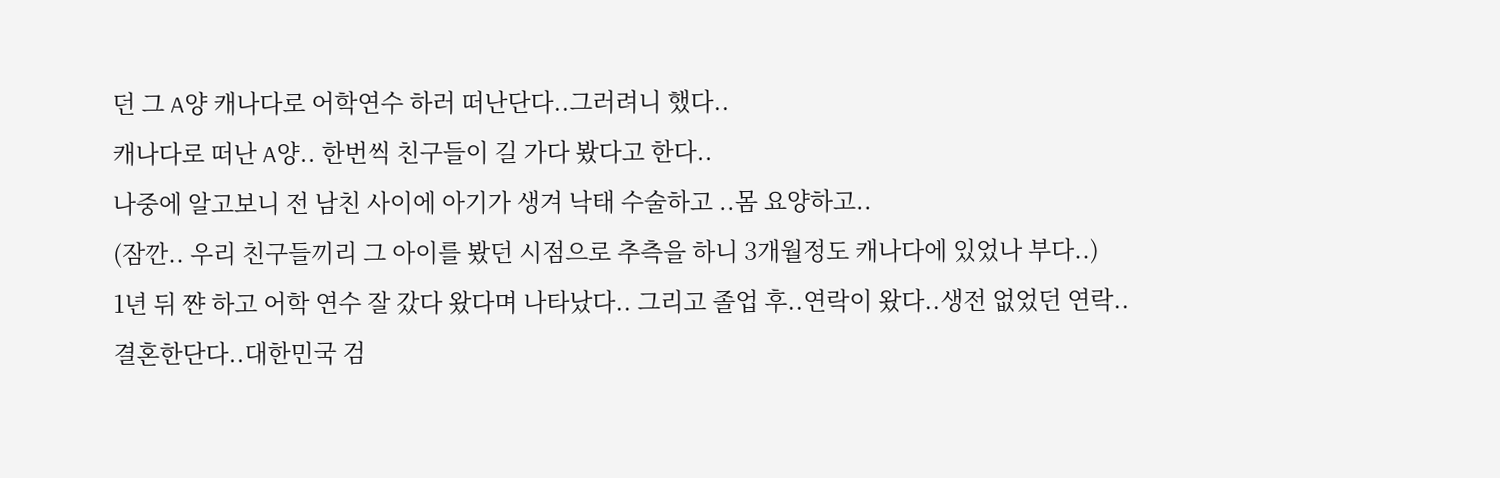던 그 A양 캐나다로 어학연수 하러 떠난단다..그러려니 했다..
캐나다로 떠난 A양.. 한번씩 친구들이 길 가다 봤다고 한다..
나중에 알고보니 전 남친 사이에 아기가 생겨 낙태 수술하고 ..몸 요양하고..
(잠깐.. 우리 친구들끼리 그 아이를 봤던 시점으로 추측을 하니 3개월정도 캐나다에 있었나 부다..)
1년 뒤 쨘 하고 어학 연수 잘 갔다 왔다며 나타났다.. 그리고 졸업 후..연락이 왔다..생전 없었던 연락..
결혼한단다..대한민국 검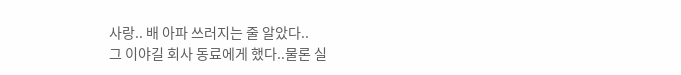사랑.. 배 아파 쓰러지는 줄 알았다..
그 이야길 회사 동료에게 했다..물론 실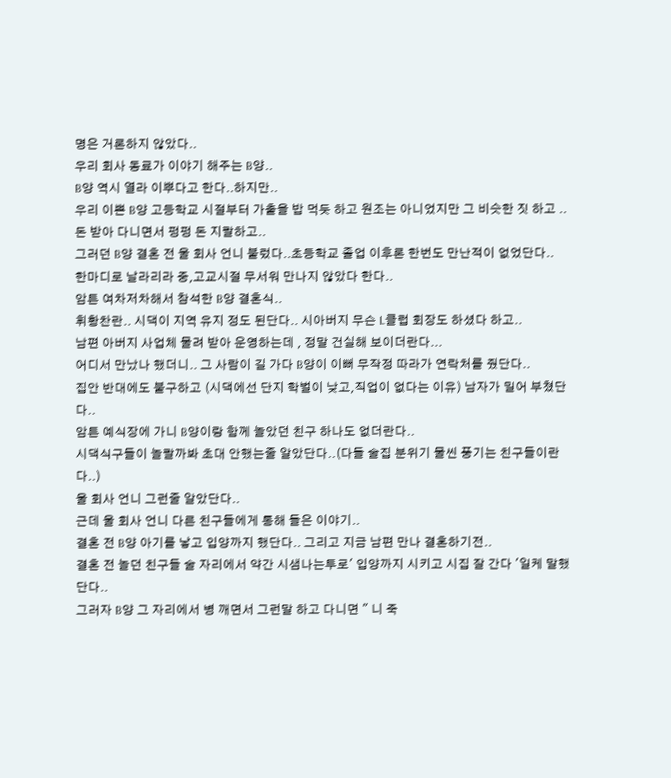명은 거론하지 않았다..
우리 회사 동료가 이야기 해주는 B양..
B양 역시 열라 이뿌다고 한다..하지만..
우리 이쁜 B양 고등학교 시절부터 가출을 밥 먹듯 하고 원조는 아니었지만 그 비슷한 짓 하고 ..
돈 받아 다니면서 펑펑 돈 지랄하고..
그러던 B양 결혼 전 울 회사 언니 불렀다..초등학교 졸업 이후론 한번도 만난적이 없었단다..
한마디로 날라리라 중,고교시절 무서워 만나지 않았다 한다..
암튼 여차저차해서 참석한 B양 결혼식..
휘황찬란.. 시댁이 지역 유지 정도 된단다.. 시아버지 무슨 L클럽 회장도 하셨다 하고..
남편 아버지 사업체 물려 받아 운영하는데 , 정말 건실해 보이더란다...
어디서 만났나 했더니.. 그 사람이 길 가다 B양이 이뻐 무작정 따라가 연락처를 줬단다..
집안 반대에도 불구하고 (시댁에선 단지 학벌이 낮고,직업이 없다는 이유) 남자가 밀어 부쳤단다..
암튼 예식장에 가니 B양이랑 함께 놀았던 친구 하나도 없더란다..
시댁식구들이 놀랄까봐 초대 안했는줄 알았단다..(다들 술집 분위기 물씬 풍기는 친구들이란다..)
울 회사 언니 그런줄 알았단다..
근데 울 회사 언니 다른 친구들에게 통해 들은 이야기..
결혼 전 B양 아기를 낳고 입양까지 했단다.. 그리고 지금 남편 만나 결혼하기전..
결혼 전 놀던 친구들 술 자리에서 약간 시샘나는투로' 입양까지 시키고 시집 잘 간다 '일케 말했단다..
그러자 B양 그 자리에서 병 깨면서 그런말 하고 다니면 " 니 죽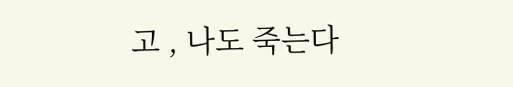고 , 나도 죽는다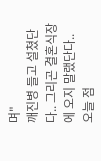며"
깨진병 들고 설쳤단다.. 그리곤 결혼식장에 오지 말랬단다..
오늘 점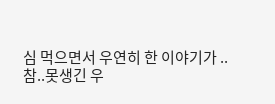심 먹으면서 우연히 한 이야기가 ..
참..못생긴 우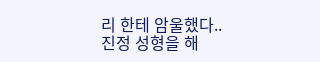리 한테 암울했다..
진정 성형을 해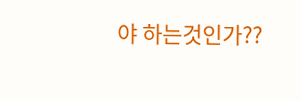야 하는것인가??